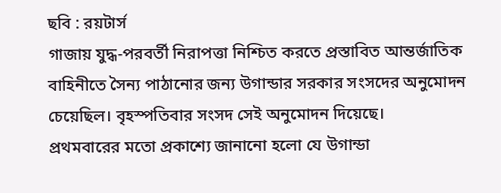ছবি : রয়টার্স
গাজায় যুদ্ধ-পরবর্তী নিরাপত্তা নিশ্চিত করতে প্রস্তাবিত আন্তর্জাতিক বাহিনীতে সৈন্য পাঠানোর জন্য উগান্ডার সরকার সংসদের অনুমোদন চেয়েছিল। বৃহস্পতিবার সংসদ সেই অনুমোদন দিয়েছে।
প্রথমবারের মতো প্রকাশ্যে জানানো হলো যে উগান্ডা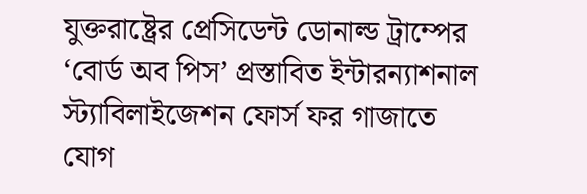যুক্তরাষ্ট্রের প্রেসিডেন্ট ডোনাল্ড ট্রাম্পের ‘বোর্ড অব পিস’ প্রস্তাবিত ইন্টারন্যাশনাল স্ট্যাবিলাইজেশন ফোর্স ফর গাজাতে যোগ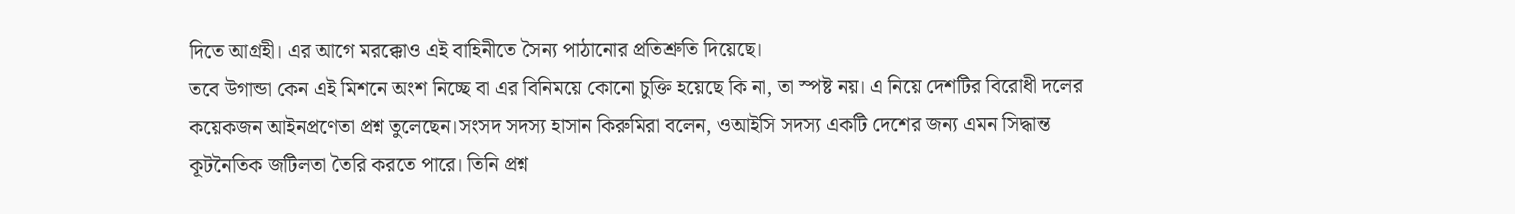দিতে আগ্রহী। এর আগে মরক্কোও এই বাহিনীতে সৈন্য পাঠানোর প্রতিশ্রুতি দিয়েছে।
তবে উগান্ডা কেন এই মিশনে অংশ নিচ্ছে বা এর বিনিময়ে কোনো চুক্তি হয়েছে কি না, তা স্পষ্ট নয়। এ নিয়ে দেশটির বিরোধী দলের কয়েকজন আইনপ্রণেতা প্রশ্ন তুলেছেন।সংসদ সদস্য হাসান কিরুমিরা বলেন, ওআইসি সদস্য একটি দেশের জন্য এমন সিদ্ধান্ত কূটনৈতিক জটিলতা তৈরি করতে পারে। তিনি প্রশ্ন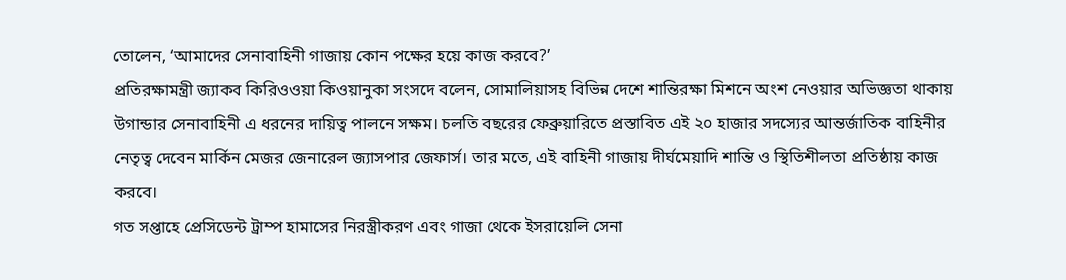তোলেন, ‘আমাদের সেনাবাহিনী গাজায় কোন পক্ষের হয়ে কাজ করবে?’
প্রতিরক্ষামন্ত্রী জ্যাকব কিরিওওয়া কিওয়ানুকা সংসদে বলেন, সোমালিয়াসহ বিভিন্ন দেশে শান্তিরক্ষা মিশনে অংশ নেওয়ার অভিজ্ঞতা থাকায় উগান্ডার সেনাবাহিনী এ ধরনের দায়িত্ব পালনে সক্ষম। চলতি বছরের ফেব্রুয়ারিতে প্রস্তাবিত এই ২০ হাজার সদস্যের আন্তর্জাতিক বাহিনীর নেতৃত্ব দেবেন মার্কিন মেজর জেনারেল জ্যাসপার জেফার্স। তার মতে, এই বাহিনী গাজায় দীর্ঘমেয়াদি শান্তি ও স্থিতিশীলতা প্রতিষ্ঠায় কাজ করবে।
গত সপ্তাহে প্রেসিডেন্ট ট্রাম্প হামাসের নিরস্ত্রীকরণ এবং গাজা থেকে ইসরায়েলি সেনা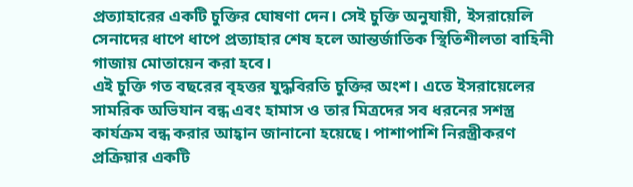প্রত্যাহারের একটি চুক্তির ঘোষণা দেন। সেই চুক্তি অনুযায়ী, ইসরায়েলি সেনাদের ধাপে ধাপে প্রত্যাহার শেষ হলে আন্তর্জাতিক স্থিতিশীলতা বাহিনী গাজায় মোতায়েন করা হবে।
এই চুক্তি গত বছরের বৃহত্তর যুদ্ধবিরতি চুক্তির অংশ। এতে ইসরায়েলের সামরিক অভিযান বন্ধ এবং হামাস ও তার মিত্রদের সব ধরনের সশস্ত্র কার্যক্রম বন্ধ করার আহ্বান জানানো হয়েছে। পাশাপাশি নিরস্ত্রীকরণ প্রক্রিয়ার একটি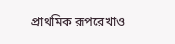প্রাথমিক রূপরেখাও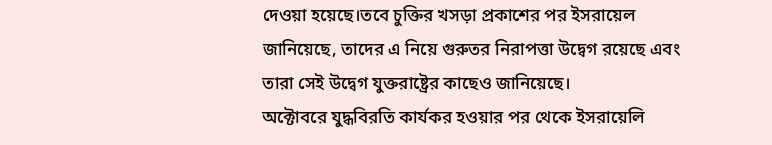দেওয়া হয়েছে।তবে চুক্তির খসড়া প্রকাশের পর ইসরায়েল জানিয়েছে, তাদের এ নিয়ে গুরুতর নিরাপত্তা উদ্বেগ রয়েছে এবং তারা সেই উদ্বেগ যুক্তরাষ্ট্রের কাছেও জানিয়েছে।
অক্টোবরে যুদ্ধবিরতি কার্যকর হওয়ার পর থেকে ইসরায়েলি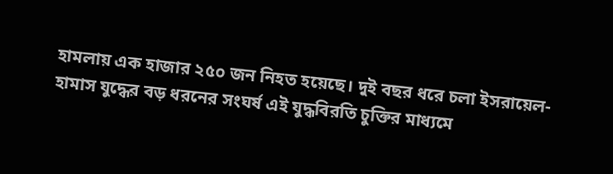হামলায় এক হাজার ২৫০ জন নিহত হয়েছে। দুই বছর ধরে চলা ইসরায়েল-হামাস যুদ্ধের বড় ধরনের সংঘর্ষ এই যুদ্ধবিরতি চুক্তির মাধ্যমে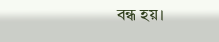বন্ধ হয়।